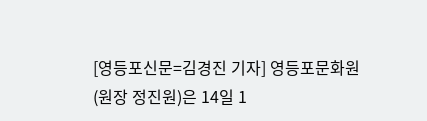[영등포신문=김경진 기자] 영등포문화원(원장 정진원)은 14일 1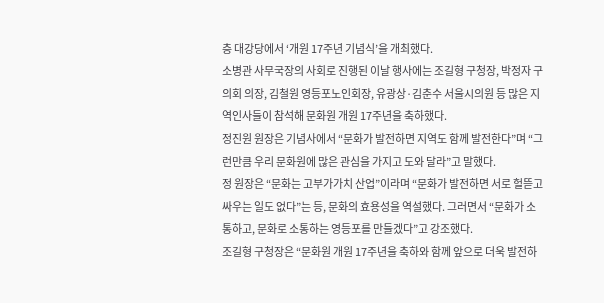층 대강당에서 ‘개원 17주년 기념식’을 개최했다.
소병관 사무국장의 사회로 진행된 이날 행사에는 조길형 구청장, 박정자 구의회 의장, 김철원 영등포노인회장, 유광상·김춘수 서울시의원 등 많은 지역인사들이 참석해 문화원 개원 17주년을 축하했다.
정진원 원장은 기념사에서 “문화가 발전하면 지역도 함께 발전한다”며 “그런만큼 우리 문화원에 많은 관심을 가지고 도와 달라”고 말했다.
정 원장은 “문화는 고부가가치 산업”이라며 “문화가 발전하면 서로 헐뜯고 싸우는 일도 없다”는 등, 문화의 효용성을 역설했다. 그러면서 “문화가 소통하고, 문화로 소통하는 영등포를 만들겠다”고 강조했다.
조길형 구청장은 “문화원 개원 17주년을 축하와 함께 앞으로 더욱 발전하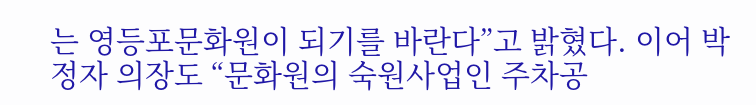는 영등포문화원이 되기를 바란다”고 밝혔다. 이어 박정자 의장도 “문화원의 숙원사업인 주차공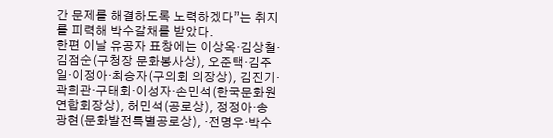간 문제를 해결하도록 노력하겠다”는 취지를 피력해 박수갈채를 받았다.
한편 이날 유공자 표창에는 이상옥·김상철·김점순(구청장 문화봉사상), 오준택·김주일·이정아·최승자(구의회 의장상), 김진기·곽희관·구태회·이성자·손민석(한국문화원연합회장상), 허민석(공로상), 정정아·송광현(문화발전특별공로상), ·전명우·박수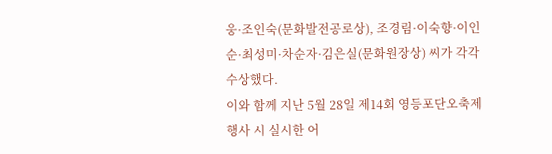웅·조인숙(문화발전공로상), 조경림·이숙향·이인순·최성미·차순자·김은실(문화원장상) 씨가 각각 수상했다.
이와 함께 지난 5월 28일 제14회 영등포단오축제 행사 시 실시한 어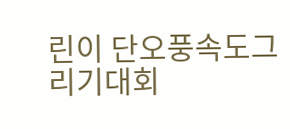린이 단오풍속도그리기대회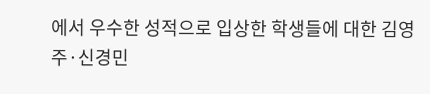에서 우수한 성적으로 입상한 학생들에 대한 김영주·신경민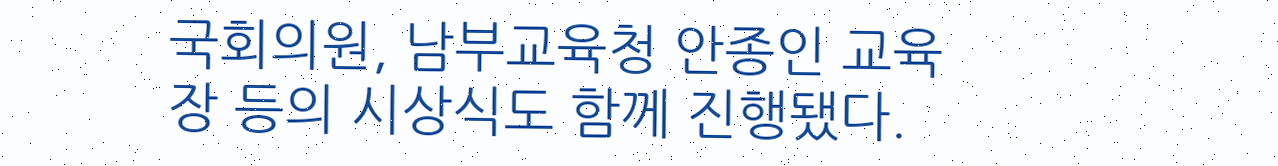국회의원, 남부교육청 안종인 교육장 등의 시상식도 함께 진행됐다.